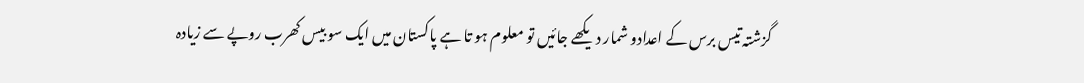گزشتہ تیس برس کے اعدادو شمار دیکھے جائیں تو معلوم ہو تا ہے پاکستان میں ایک سو بیس کھرب روپے سے زیادہ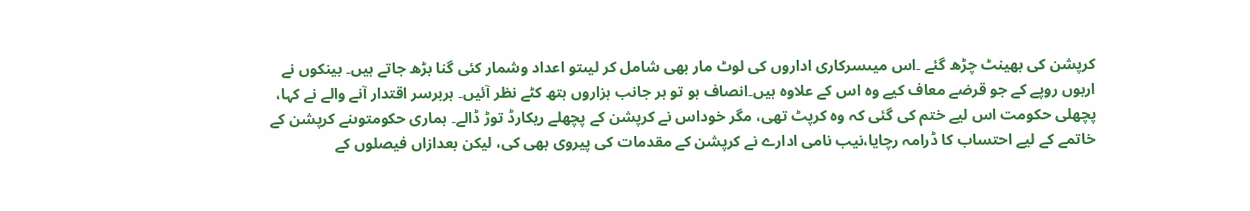کرپشن کی بھینٹ چڑھ گئے ۔اس میںسرکاری اداروں کی لوٹ مار بھی شامل کر لیںتو اعداد وشمار کئی گنا بڑھ جاتے ہیں۔ بینکوں نے اربوں روپے کے جو قرضے معاف کیے وہ اس کے علاوہ ہیں۔انصاف ہو تو ہر جانب ہزاروں ہتھ کٹے نظر آئیں۔ ہربرسر اقتدار آنے والے نے کہا، پچھلی حکومت اس لیے ختم کی گئی کہ وہ کرپٹ تھی، مگر خوداس نے کرپشن کے پچھلے ریکارڈ توڑ ڈالے۔ ہماری حکومتوںنے کرپشن کے خاتمے کے لیے احتساب کا ڈرامہ رچایا،نیب نامی ادارے نے کرپشن کے مقدمات کی پیروی بھی کی، لیکن بعدازاں فیصلوں کے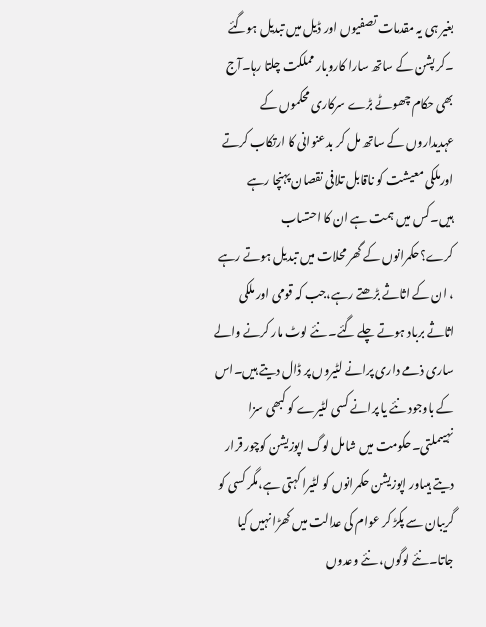بغیر ہی یہ مقدمات تصفیوں اور ڈیل میں تبدیل ہوگئے ۔کر پشن کے ساتھ سارا کاروبار مملکت چلتا رہا۔آج بھی حکام چھوٹے بڑے سرکاری محکموں کے عہدیداروں کے ساتھ مل کر بدعنوانی کا ارتکاب کرتے اورملکی معیشت کو ناقابل تلافی نقصان پہنچا رہے ہیں۔کس میں ہمت ہے ان کا احتساب کرے؟حکمرانوں کے گھر محلات میں تبدیل ہوتے رہے ، ان کے اثاثے بڑھتے رہے،جب کہ قومی اور ملکی اثاثے برباد ہوتے چلے گئے۔ نئے لوٹ مار کرنے والے ساری ذمے داری پرانے لٹیروں پر ڈال دیتے ہیں۔اس کے باوجود نئے یا پرانے کسی لٹیرے کو کبھی سزا نہیںملتی۔حکومت میں شامل لوگ اپوزیشن کوچور قرار دیتے ہیںاور اپوزیشن حکمرانوں کو لٹیرا کہتی ہے،مگر کسی کو گریبان سے پکڑ کر عوام کی عدالت میں کھڑا نہیں کیا جاتا۔نئے لوگوں، نئے وعدوں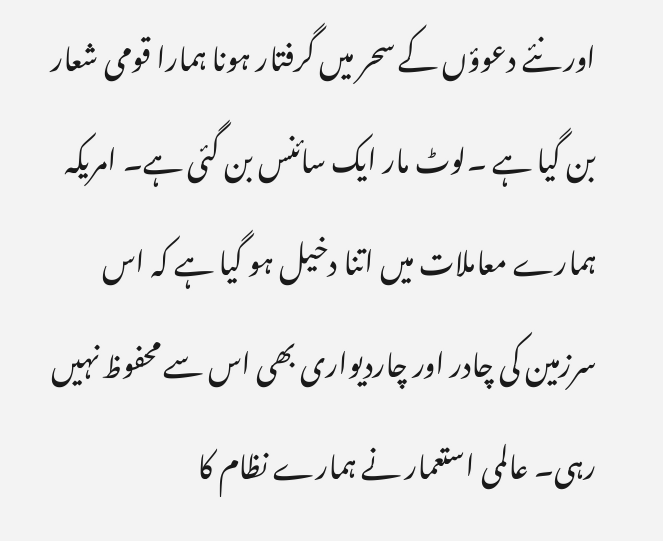اور نئے دعوؤں کے سحر میں گرفتار ہونا ہمارا قومی شعار بن گیا ہے ۔لوٹ مار ایک سائنس بن گئی ہے۔ امریکہ ہمارے معاملات میں اتنا دخیل ہو گیا ہے کہ اس سرزمین کی چادر اور چاردیواری بھی اس سے محفوظ نہیں رہی۔ عالمی استعمار نے ہمارے نظام کا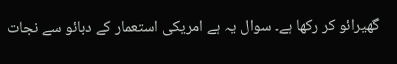گھیرائو کر رکھا ہے۔ سوال یہ ہے امریکی استعمار کے دبائو سے نجات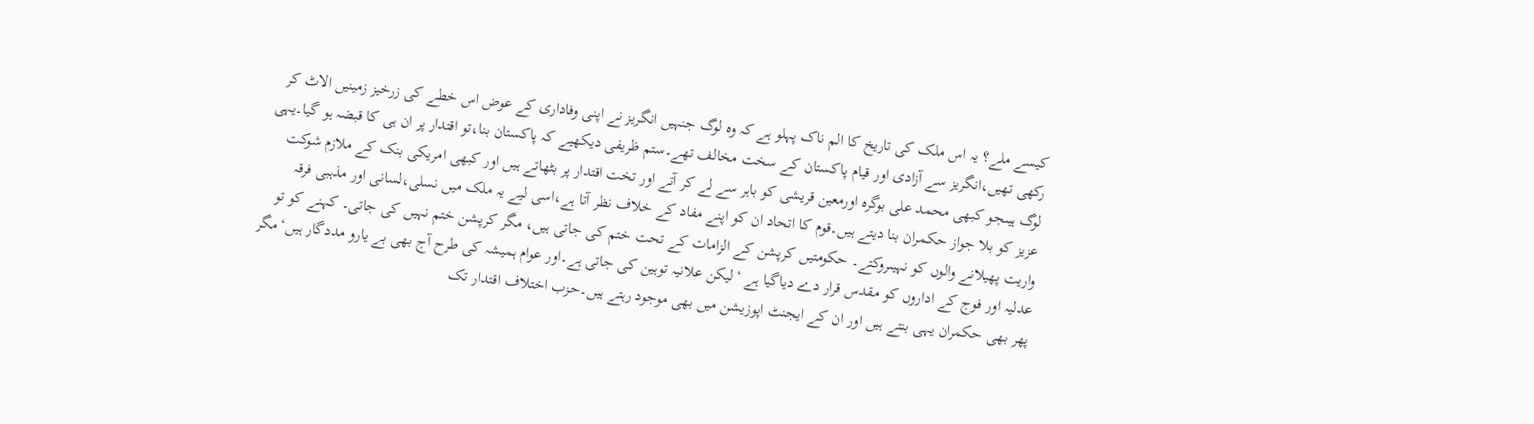کیسے ملے؟ یہ اس ملک کی تاریخ کا الم ناک پہلو ہے کہ وہ لوگ جنہیں انگریز نے اپنی وفاداری کے عوض اس خطے کی زرخیز زمینیں الاٹ کر رکھی تھیں،انگریز سے آزادی اور قیام پاکستان کے سخت مخالف تھے۔ستم ظریفی دیکھیے کہ پاکستان بنا،تو اقتدار پر ان ہی کا قبضہ ہو گیا۔یہی لوگ ہیںجو کبھی محمد علی بوگرہ اورمعین قریشی کو باہر سے لے کر آتے اور تخت اقتدار پر بٹھاتے ہیں اور کبھی امریکی بنک کے ملازم شوکت عزیز کو بلا جواز حکمران بنا دیتے ہیں۔قوم کا اتحاد ان کو اپنے مفاد کے خلاف نظر آتا ہے،اسی لیے یہ ملک میں نسلی،لسانی اور مذہبی فرقہ واریت پھیلانے والوں کو نہیںروکتے۔ حکومتیں کرپشن کے الزامات کے تحت ختم کی جاتی ہیں، مگر کرپشن ختم نہیں کی جاتی۔ کہنے کو تو عدلیہ اور فوج کے اداروں کو مقدس قرار دے دیاگیا ہے ‘لیکن علانیہ توہین کی جاتی ہے۔اور عوام ہمیشہ کی طرح آج بھی بے یارو مددگار ہیں‘مگر پھر بھی حکمران یہی بنتے ہیں اور ان کے ایجنٹ اپوزیشن میں بھی موجود رہتے ہیں۔حزب اختلاف اقتدار تک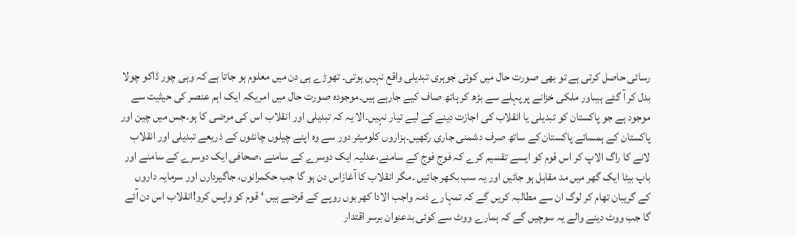رسائی حاصل کرتی ہے تو بھی صورت حال میں کوئی جوہری تبدیلی واقع نہیں ہوتی۔ تھوڑے ہی دن میں معلوم ہو جاتا ہے کہ وہی چور ڈاکو چولا بدل کر آ گئے ہیںاور ملکی خزانے پر پہلے سے بڑھ کر ہاتھ صاف کیے جارہے ہیں۔موجودہ صورت حال میں امریکہ ایک اہم عنصر کی حیثیت سے موجود ہے جو پاکستان کو تبدیلی یا انقلاب کی اجازت دینے کے لیے تیار نہیں۔الا یہ کہ تبدیلی اور انقلاب اس کی مرضی کا ہو۔جس میں چین اور پاکستان کے ہمسائے پاکستان کے ساتھ صرف دشمنی جاری رکھیں۔ہزاروں کلومیٹر دور سے وہ اپنے چیلوں چانٹوں کے ذریعے تبدیلی اور انقلاب لانے کا راگ الاپ کر اس قوم کو ایسے تقسیم کرے کہ فوج فوج کے سامنے،عدلیہ ایک دوسرے کے سامنے ،صحافی ایک دوسرے کے سامنے اور باپ بیٹا ایک گھر میں مد مقابل ہو جائیں اور یہ سب بکھر جائیں ۔مگر انقلاب کا آغازاس دن ہو گا جب حکمرانوں، جاگیردارں اور سرمایہ داروں کے گریبان تھام کر لوگ ان سے مطالبہ کریں گے کہ تمہارے ذمہ واجب الادا کھربوں روپے کے قرضے ہیں ‘ قوم کو واپس کرو!انقلاب اس دن آئے گا جب ووٹ دینے والے یہ سوچیں گے کہ ہمارے ووٹ سے کوئی بدعنوان برسر اقتدار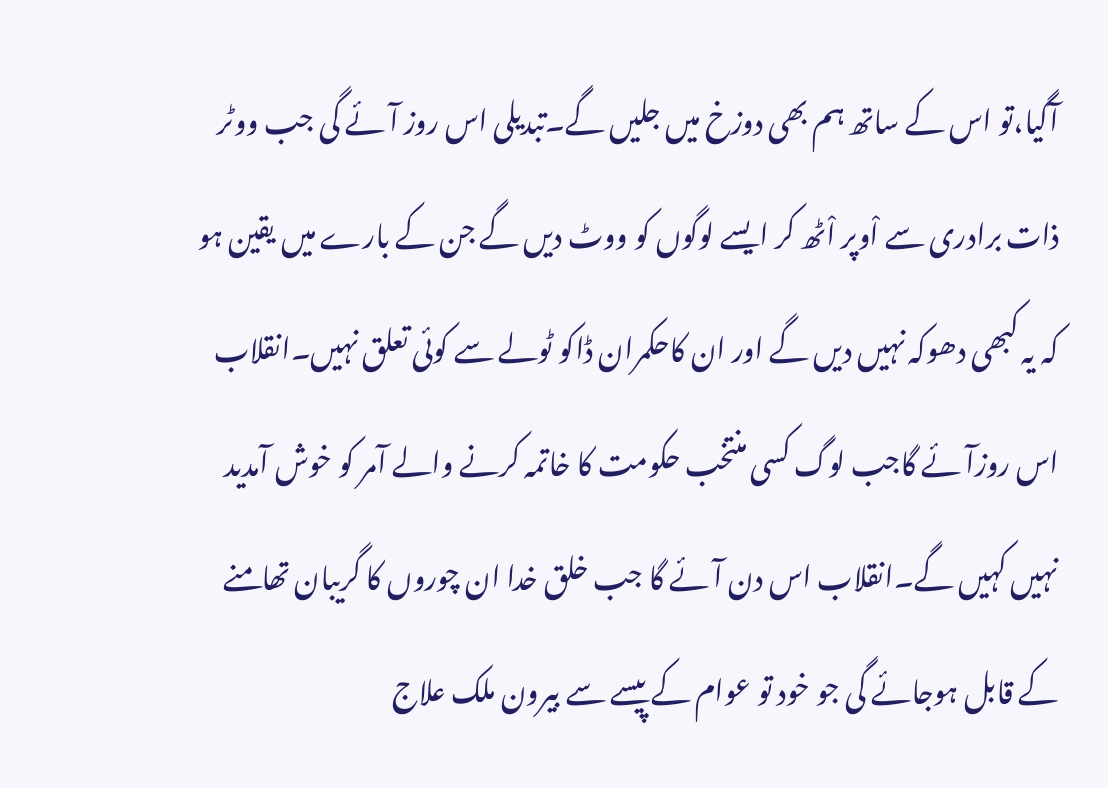آگیا،تو اس کے ساتھ ہم بھی دوزخ میں جلیں گے۔تبدیلی اس روز آئے گی جب ووٹر ذات برادری سے اْوپر اْٹھ کر ایسے لوگوں کو ووٹ دیں گے جن کے بارے میں یقین ہو کہ یہ کبھی دھوکہ نہیں دیں گے اور ان کاحکمران ڈاکو ٹولے سے کوئی تعلق نہیں۔انقلاب اس روزآئے گاجب لوگ کسی منتخب حکومت کا خاتمہ کرنے والے آمر کو خوش آمدید نہیں کہیں گے۔انقلاب اس دن آئے گا جب خلق خدا ان چوروں کا گریبان تھامنے کے قابل ہوجائے گی جو خود تو عوام کے پیسے سے بیرون ملک علاج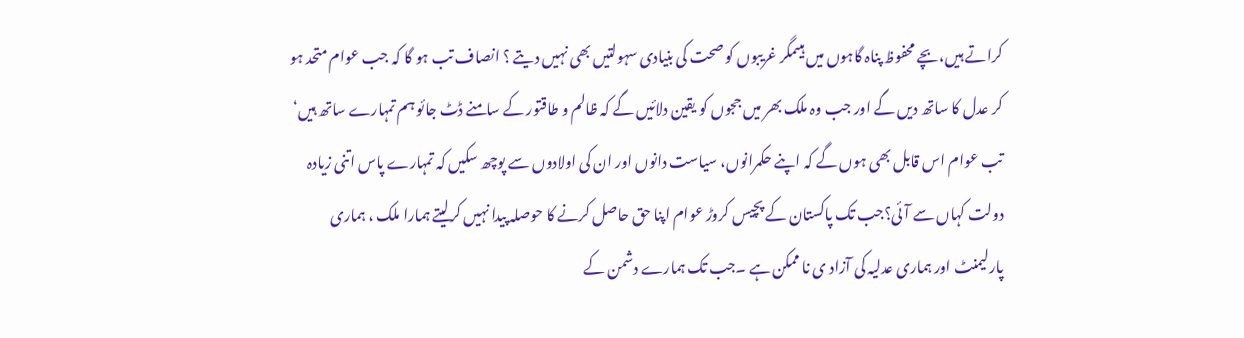کراتے ہیں،بچے محفوظ پناہ گاہوں میں ہیںمگر غریبوں کو صحت کی بنیادی سہولتیں بھی نہیں دیتے ؟ انصاف تب ہو گا کہ جب عوام متحد ہو کر عدل کا ساتھ دیں گے اور جب وہ ملک بھر میں ججوں کو یقین دلائیں گے کہ ظالم و طاقتور کے سامنے ڈٹ جائو ہم تمہارے ساتھ ہیں‘ تب عوام اس قابل بھی ہوں گے کہ اپنے حکمرانوں، سیاست دانوں اور ان کی اولادوں سے پوچھ سکیں کہ تمہارے پاس اتنی زیادہ دولت کہاں سے آئی؟جب تک پاکستان کے پچیس کروڑ عوام اپنا حق حاصل کرنے کا حوصلہ پیدا نہیں کرلیتے ہمارا ملک ، ہماری پارلیمنٹ اور ہماری عدلیہ کی آزاد ی نا ممکن ہے ۔جب تک ہمارے دشمن کے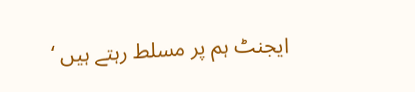ایجنٹ ہم پر مسلط رہتے ہیں ‘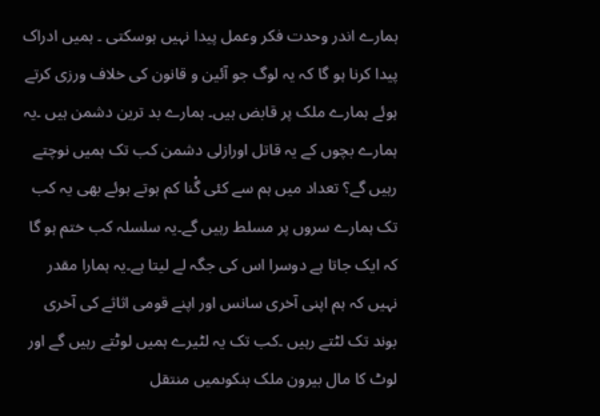ہمارے اندر وحدت فکر وعمل پیدا نہیں ہوسکتی ۔ ہمیں ادراک پیدا کرنا ہو گا کہ یہ لوگ جو آئین و قانون کی خلاف ورزی کرتے ہوئے ہمارے ملک پر قابض ہیں۔ ہمارے بد ترین دشمن ہیں ۔یہ ہمارے بچوں کے یہ قاتل اورازلی دشمن کب تک ہمیں نوچتے رہیں گے؟ تعداد میں ہم سے کئی گْنا کم ہوتے ہوئے بھی یہ کب تک ہمارے سروں پر مسلط رہیں گے۔یہ سلسلہ کب ختم ہو گا کہ ایک جاتا ہے دوسرا اس کی جگہ لے لیتا ہے۔یہ ہمارا مقدر نہیں کہ ہم اپنی آخری سانس اور اپنے قومی اثاثے کی آخری بوند تک لٹتے رہیں ۔کب تک یہ لٹیرے ہمیں لوٹتے رہیں گے اور لوٹ کا مال بیرون ملک بنکوںمیں منتقل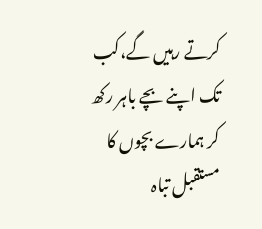کرتے رہیں گے،کب تک اپنے بچے باہر رکھ کر ہمارے بچوں کا مستقبل تباہ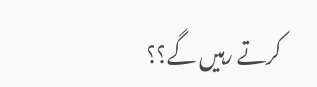کرتے رہیں گے؟؟